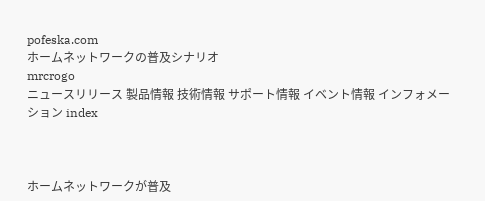pofeska.com
ホームネットワークの普及シナリオ
mrcrogo
ニュースリリース 製品情報 技術情報 サポート情報 イベント情報 インフォメーション index



ホームネットワークが普及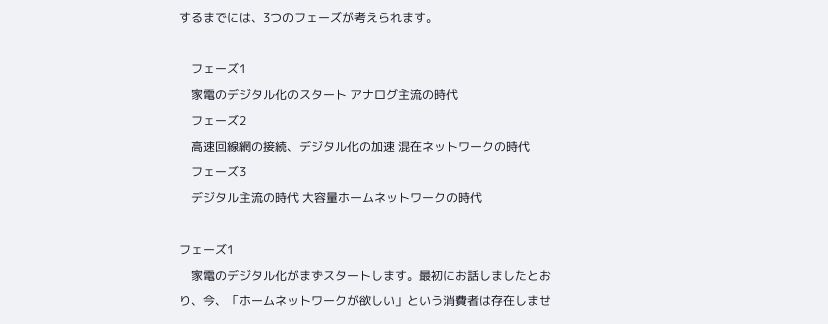するまでには、3つのフェーズが考えられます。

    フェーズ1
    家電のデジタル化のスタート アナログ主流の時代
    フェーズ2
    高速回線網の接続、デジタル化の加速 混在ネットワークの時代
    フェーズ3
    デジタル主流の時代 大容量ホームネットワークの時代

フェーズ1
    家電のデジタル化がまずスタートします。最初にお話しましたとおり、今、「ホームネットワークが欲しい」という消費者は存在しませ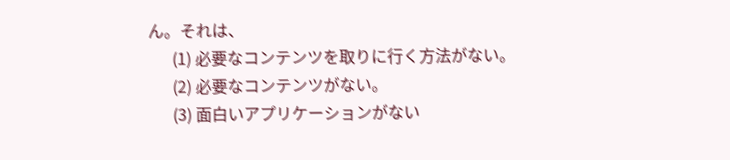ん。それは、
      (1) 必要なコンテンツを取りに行く方法がない。
      (2) 必要なコンテンツがない。
      (3) 面白いアプリケーションがない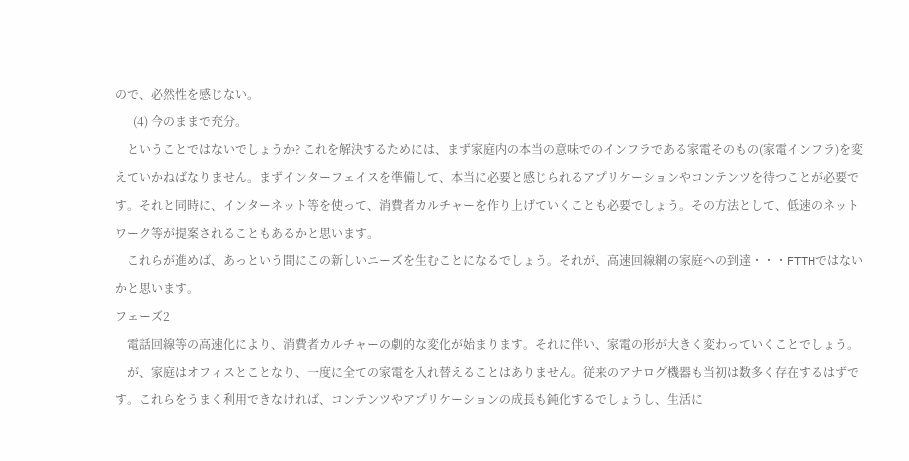ので、必然性を感じない。
      (4) 今のままで充分。
    ということではないでしょうか? これを解決するためには、まず家庭内の本当の意味でのインフラである家電そのもの(家電インフラ)を変えていかねばなりません。まずインターフェイスを準備して、本当に必要と感じられるアプリケーションやコンテンツを待つことが必要です。それと同時に、インターネット等を使って、消費者カルチャーを作り上げていくことも必要でしょう。その方法として、低速のネットワーク等が提案されることもあるかと思います。
    これらが進めば、あっという間にこの新しいニーズを生むことになるでしょう。それが、高速回線網の家庭への到達・・・FTTHではないかと思います。
フェーズ2
    電話回線等の高速化により、消費者カルチャーの劇的な変化が始まります。それに伴い、家電の形が大きく変わっていくことでしょう。
    が、家庭はオフィスとことなり、一度に全ての家電を入れ替えることはありません。従来のアナログ機器も当初は数多く存在するはずです。これらをうまく利用できなければ、コンテンツやアプリケーションの成長も鈍化するでしょうし、生活に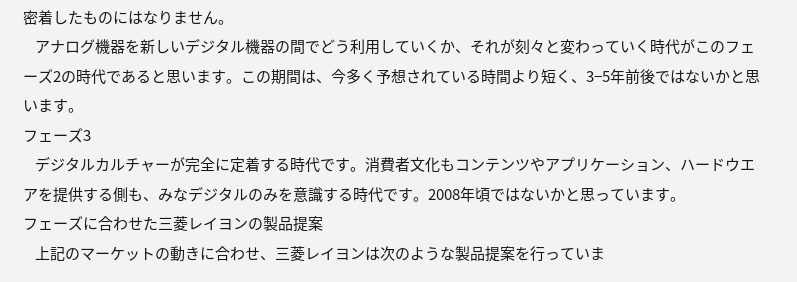密着したものにはなりません。
    アナログ機器を新しいデジタル機器の間でどう利用していくか、それが刻々と変わっていく時代がこのフェーズ2の時代であると思います。この期間は、今多く予想されている時間より短く、3−5年前後ではないかと思います。
フェーズ3
    デジタルカルチャーが完全に定着する時代です。消費者文化もコンテンツやアプリケーション、ハードウエアを提供する側も、みなデジタルのみを意識する時代です。2008年頃ではないかと思っています。
フェーズに合わせた三菱レイヨンの製品提案
    上記のマーケットの動きに合わせ、三菱レイヨンは次のような製品提案を行っていま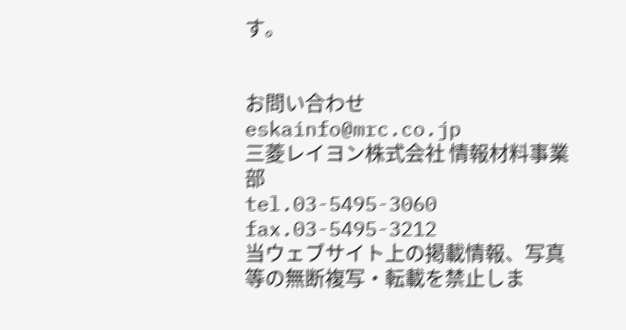す。


お問い合わせ eskainfo@mrc.co.jp
三菱レイヨン株式会社 情報材料事業部
tel.03-5495-3060 fax.03-5495-3212
当ウェブサイト上の掲載情報、写真等の無断複写・転載を禁止しま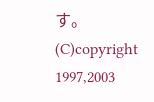す。
(C)copyright 1997,2003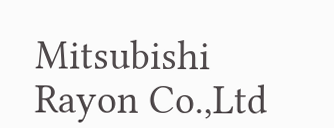Mitsubishi Rayon Co.,Ltd